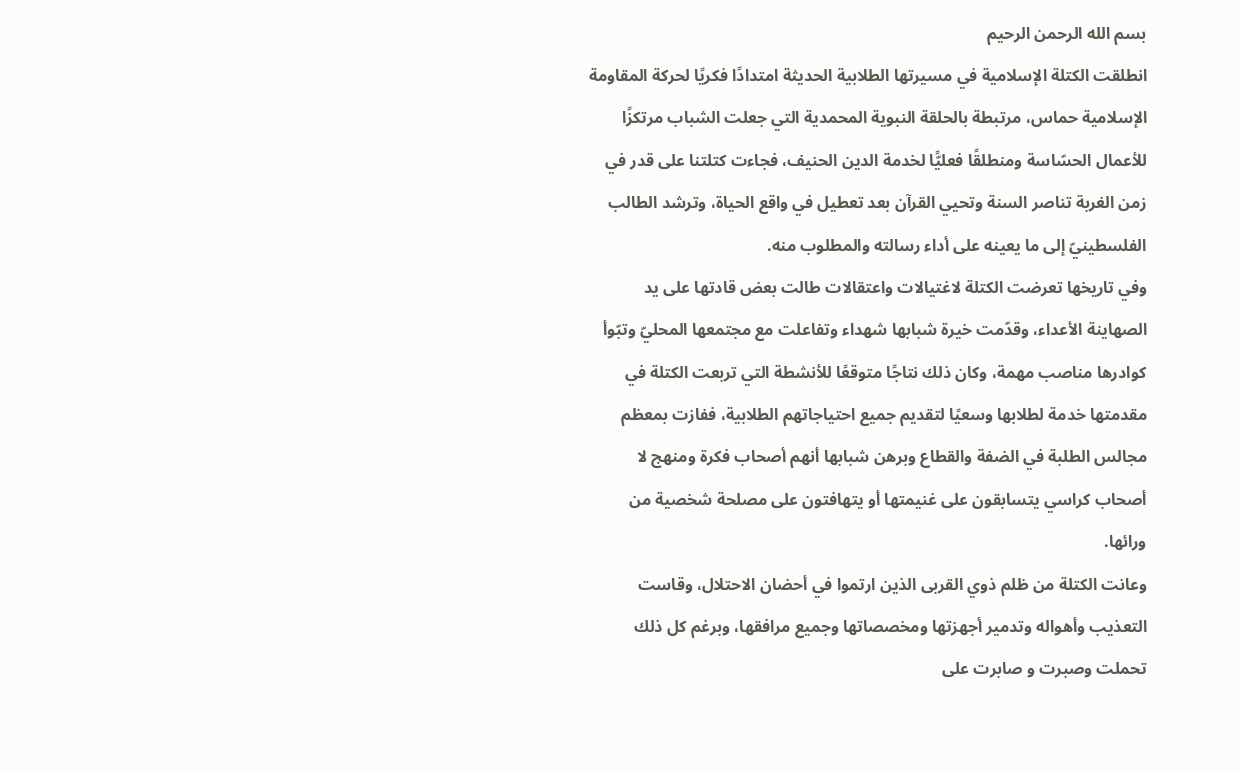بسم الله الرحمن الرحيم
انطلقت الكتلة الإسلامية في مسيرتها الطلابية الحديثة امتدادًا فكريًا لحركة المقاومة الإسلامية حماس، مرتبطة بالحلقة النبوية المحمدية التي جعلت الشباب مرتكزًا للأعمال الحسّاسة ومنطلقًا فعليًّا لخدمة الدين الحنيف، فجاءت كتلتنا على قدر في زمن الغربة تناصر السنة وتحيي القرآن بعد تعطيل في واقع الحياة، وترشد الطالب الفلسطينيّ إلى ما يعينه على أداء رسالته والمطلوب منه.
وفي تاريخها تعرضت الكتلة لاغتيالات واعتقالات طالت بعض قادتها على يد الصهاينة الأعداء، وقدّمت خيرة شبابها شهداء وتفاعلت مع مجتمعها المحليّ وتبّوأ كوادرها مناصب مهمة، وكان ذلك نتاجًا متوقعًا للأنشطة التي تربعت الكتلة في مقدمتها خدمة لطلابها وسعيًا لتقديم جميع احتياجاتهم الطلابية، ففازت بمعظم مجالس الطلبة في الضفة والقطاع وبرهن شبابها أنهم أصحاب فكرة ومنهج لا أصحاب كراسي يتسابقون على غنيمتها أو يتهافتون على مصلحة شخصية من ورائها.
وعانت الكتلة من ظلم ذوي القربى الذين ارتموا في أحضان الاحتلال، وقاست التعذيب وأهواله وتدمير أجهزتها ومخصصاتها وجميع مرافقها، وبرغم كل ذلك تحملت وصبرت و صابرت على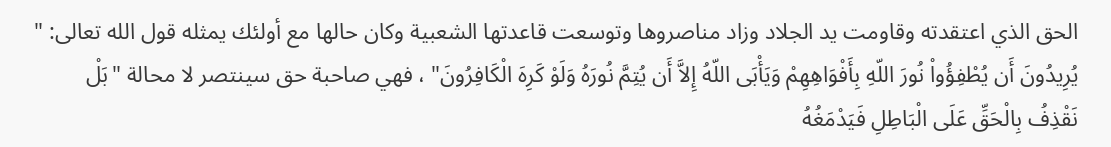الحق الذي اعتقدته وقاومت يد الجلاد وزاد مناصروها وتوسعت قاعدتها الشعبية وكان حالها مع أولئك يمثله قول الله تعالى: " يُرِيدُونَ أَن يُطْفِؤُواْ نُورَ اللّهِ بِأَفْوَاهِهِمْ وَيَأْبَى اللّهُ إِلاَّ أَن يُتِمَّ نُورَهُ وَلَوْ كَرِهَ الْكَافِرُونَ" ، فهي صاحبة حق سينتصر لا محالة "بَلْ نَقْذِفُ بِالْحَقِّ عَلَى الْبَاطِلِ فَيَدْمَغُهُ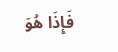فَإِذَا هُوَ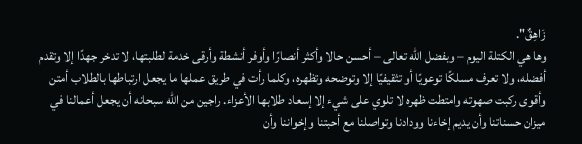زَاهِقٌ".
وها هي الكتلة اليوم – وبفضل الله تعالى – أحسن حالا وأكثر أنصارًا وأوفر أنشطة وأرقى خدمة لطلبتها، لا تدخر جهدًا إلا وتقدم أفضله، ولا تعرف مسلكًا توعويًا أو تثقيفيًا إلا وتوضحه وتظهره، وكلما رأت في طريق عملها ما يجعل ارتباطها بالطلاب أمتن وأقوى ركبت صهوته وامتطت ظهره لا تلوي على شيء إلا إسعاد طلابها الأعزاء. راجين من الله سبحانه أن يجعل أعمالنا في ميزان حسناتنا وأن يديم إخاءنا وودادنا وتواصلنا مع أحبتنا وإخواننا وأن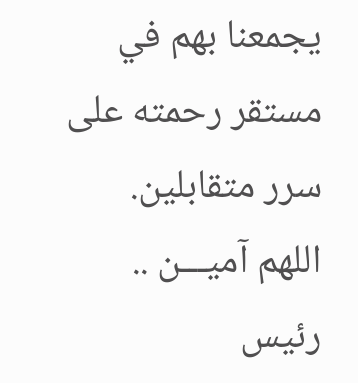يجمعنا بهم في مستقر رحمته على سرر متقابلين.
اللهم آميـــن ..
رئيس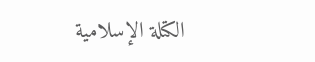الكتلة الإسلامية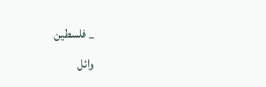_ فلسطين
وائل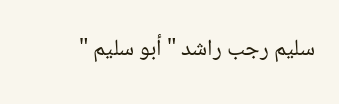سليم رجب راشد " أبو سليم "